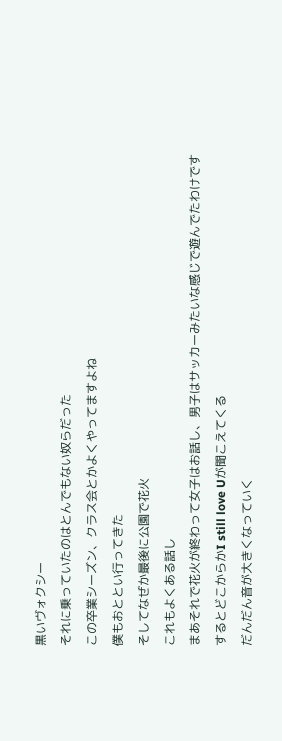黒いヴォクシー
それに乗っていたのはとんでもない奴らだった
この卒業シーズン、クラス会とかよくやってますよね
僕もおととい行ってきた
そしてなぜか最後に公園で花火
これもよくある話し
まあそれで花火が終わって女子はお話し、男子はサッカーみたいな感じで遊んでたわけです
するとどこからかI still love Uが聞こえてくる
だんだん音が大きくなっていく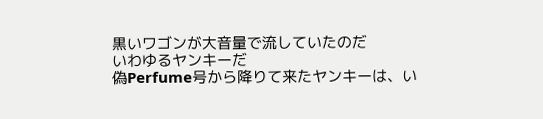黒いワゴンが大音量で流していたのだ
いわゆるヤンキーだ
偽Perfume号から降りて来たヤンキーは、い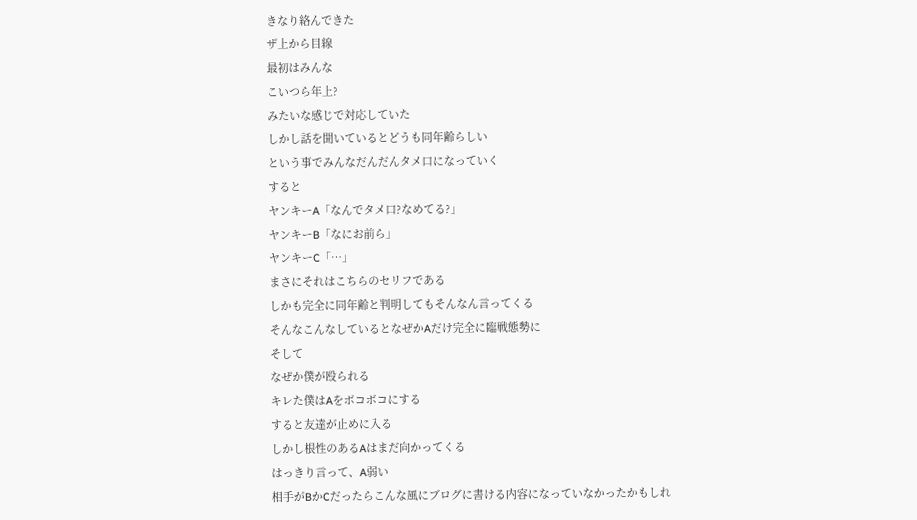きなり絡んできた
ザ上から目線
最初はみんな
こいつら年上?
みたいな感じで対応していた
しかし話を聞いているとどうも同年齢らしい
という事でみんなだんだんタメ口になっていく
すると
ヤンキーA「なんでタメ口?なめてる?」
ヤンキーB「なにお前ら」
ヤンキーC「…」
まさにそれはこちらのセリフである
しかも完全に同年齢と判明してもそんなん言ってくる
そんなこんなしているとなぜかAだけ完全に臨戦態勢に
そして
なぜか僕が殴られる
キレた僕はAをボコボコにする
すると友達が止めに入る
しかし根性のあるAはまだ向かってくる
はっきり言って、A弱い
相手がBかCだったらこんな風にブログに書ける内容になっていなかったかもしれ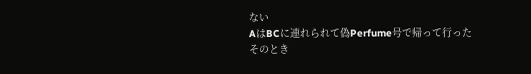ない
AはBCに連れられて偽Perfume号で帰って行った
そのとき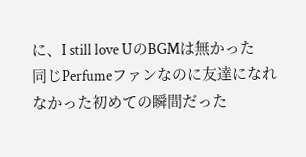に、I still love UのBGMは無かった
同じPerfumeファンなのに友達になれなかった初めての瞬間だった